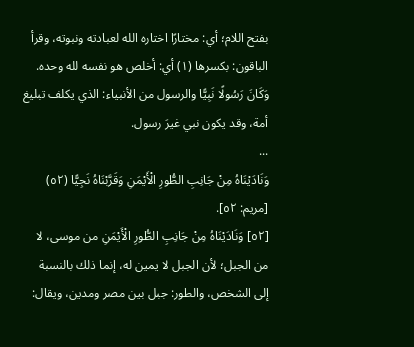بفتح اللام؛ أي: مختارًا اختاره الله لعبادته ونبوته، وقرأ الباقون: بكسرها (١) أي: أخلص هو نفسه لله وحده.
وَكَانَ رَسُولًا نَبِيًّا والرسول من الأنبياء: الذي يكلف تبليغ أمة، وقد يكون نبي غيرَ رسول.
...
وَنَادَيْنَاهُ مِنْ جَانِبِ الطُّورِ الْأَيْمَنِ وَقَرَّبْنَاهُ نَجِيًّا (٥٢) [مريم: ٥٢].
[٥٢] وَنَادَيْنَاهُ مِنْ جَانِبِ الطُّورِ الْأَيْمَنِ من موسى، لا من الجبل؛ لأن الجبل لا يمين له، إنما ذلك بالنسبة إلى الشخص، والطور: جبل بين مصر ومدين، ويقال: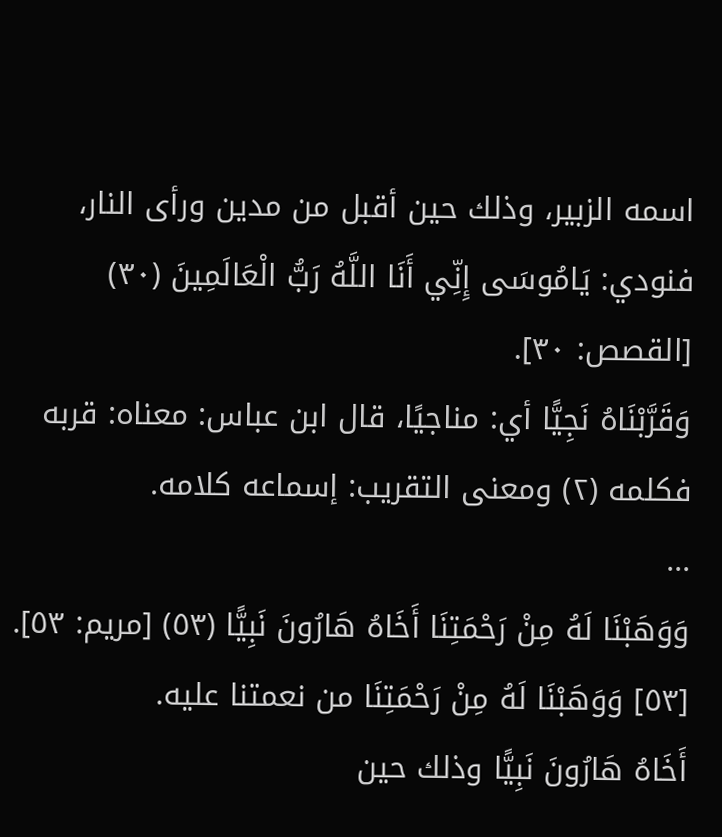اسمه الزبير، وذلك حين أقبل من مدين ورأى النار، فنودي: يَامُوسَى إِنِّي أَنَا اللَّهُ رَبُّ الْعَالَمِينَ (٣٠) [القصص: ٣٠].
وَقَرَّبْنَاهُ نَجِيًّا أي: مناجيًا، قال ابن عباس: معناه: قربه فكلمه (٢) ومعنى التقريب: إسماعه كلامه.
...
وَوَهَبْنَا لَهُ مِنْ رَحْمَتِنَا أَخَاهُ هَارُونَ نَبِيًّا (٥٣) [مريم: ٥٣].
[٥٣] وَوَهَبْنَا لَهُ مِنْ رَحْمَتِنَا من نعمتنا عليه.
أَخَاهُ هَارُونَ نَبِيًّا وذلك حين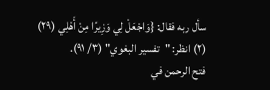سأل ربه فقال: {وَاجْعَلْ لِي وَزِيرًا مِنْ أَهْلِي (٢٩)
(٢) انظر: "تفسير البغوي" (٣/ ٩١).
فتح الرحمن في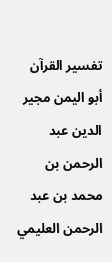تفسير القرآن
أبو اليمن مجير الدين عبد الرحمن بن محمد بن عبد الرحمن العليمي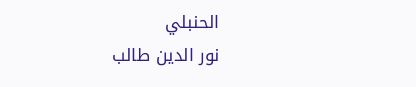الحنبلي
نور الدين طالب